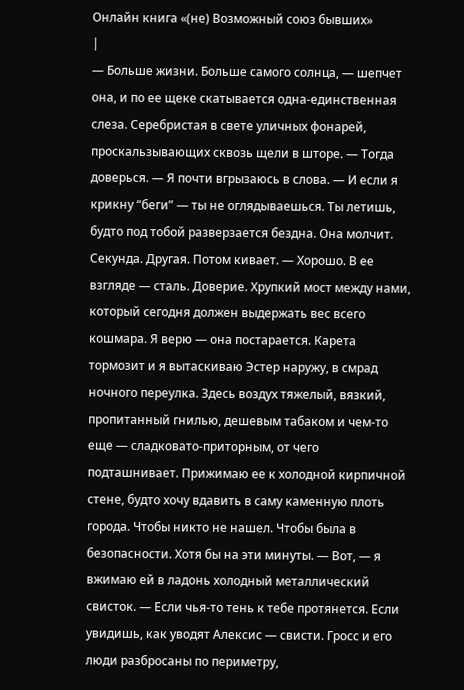Онлайн книга «(не) Возможный союз бывших»
|
— Больше жизни. Больше самого солнца, — шепчет она, и по ее щеке скатывается одна-единственная слеза. Серебристая в свете уличных фонарей, проскальзывающих сквозь щели в шторе. — Тогда доверься. — Я почти вгрызаюсь в слова. — И если я крикну “беги” — ты не оглядываешься. Ты летишь, будто под тобой разверзается бездна. Она молчит. Секунда. Другая. Потом кивает. — Хорошо. В ее взгляде — сталь. Доверие. Хрупкий мост между нами, который сегодня должен выдержать вес всего кошмара. Я верю — она постарается. Карета тормозит и я вытаскиваю Эстер наружу, в смрад ночного переулка. Здесь воздух тяжелый, вязкий, пропитанный гнилью, дешевым табаком и чем-то еще — сладковато-приторным, от чего подташнивает. Прижимаю ее к холодной кирпичной стене, будто хочу вдавить в саму каменную плоть города. Чтобы никто не нашел. Чтобы была в безопасности. Хотя бы на эти минуты. — Вот, — я вжимаю ей в ладонь холодный металлический свисток. — Если чья-то тень к тебе протянется. Если увидишь, как уводят Алексис — свисти. Гросс и его люди разбросаны по периметру,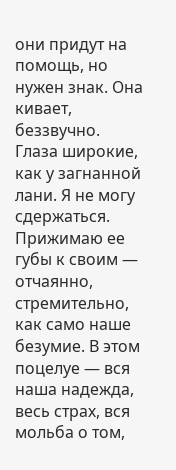они придут на помощь, но нужен знак. Она кивает, беззвучно. Глаза широкие, как у загнанной лани. Я не могу сдержаться. Прижимаю ее губы к своим — отчаянно, стремительно, как само наше безумие. В этом поцелуе — вся наша надежда, весь страх, вся мольба о том,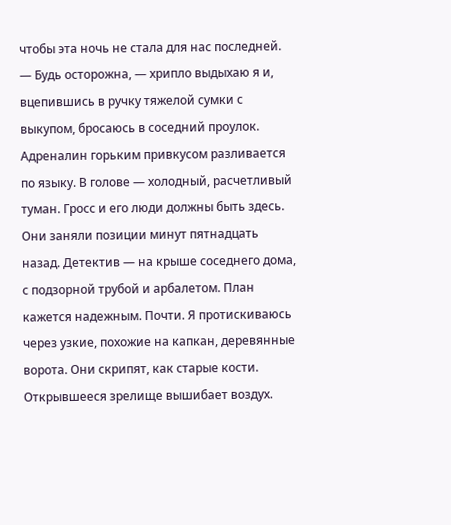чтобы эта ночь не стала для нас последней. — Будь осторожна, — хрипло выдыхаю я и, вцепившись в ручку тяжелой сумки с выкупом, бросаюсь в соседний проулок. Адреналин горьким привкусом разливается по языку. В голове — холодный, расчетливый туман. Гросс и его люди должны быть здесь. Они заняли позиции минут пятнадцать назад. Детектив — на крыше соседнего дома, с подзорной трубой и арбалетом. План кажется надежным. Почти. Я протискиваюсь через узкие, похожие на капкан, деревянные ворота. Они скрипят, как старые кости. Открывшееся зрелище вышибает воздух.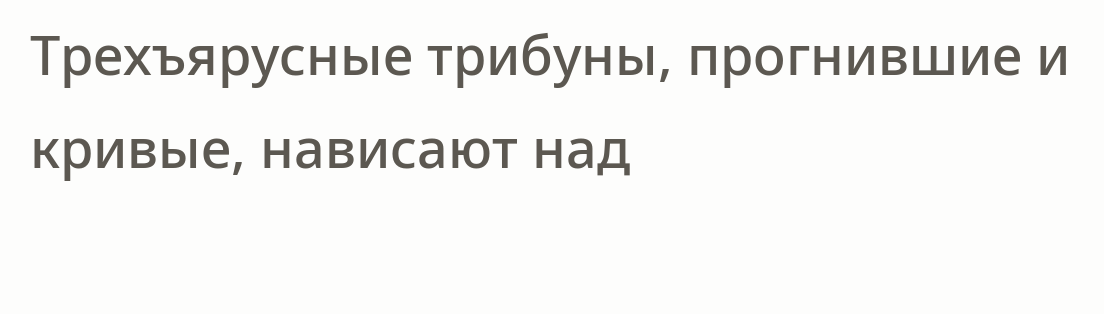Трехъярусные трибуны, прогнившие и кривые, нависают над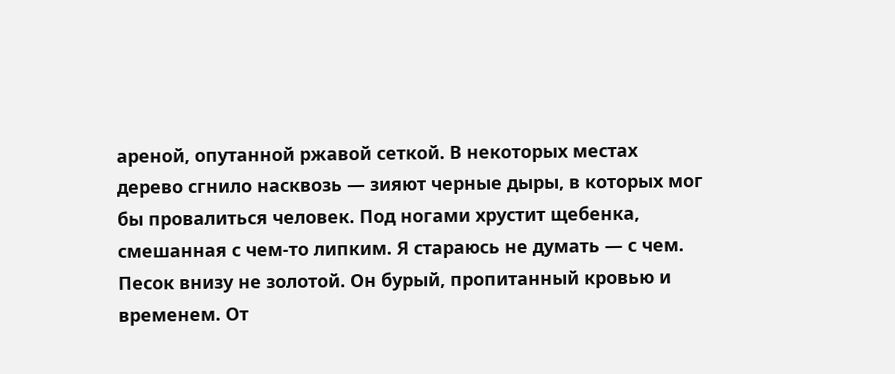ареной, опутанной ржавой сеткой. В некоторых местах дерево сгнило насквозь — зияют черные дыры, в которых мог бы провалиться человек. Под ногами хрустит щебенка, смешанная с чем-то липким. Я стараюсь не думать — с чем. Песок внизу не золотой. Он бурый, пропитанный кровью и временем. От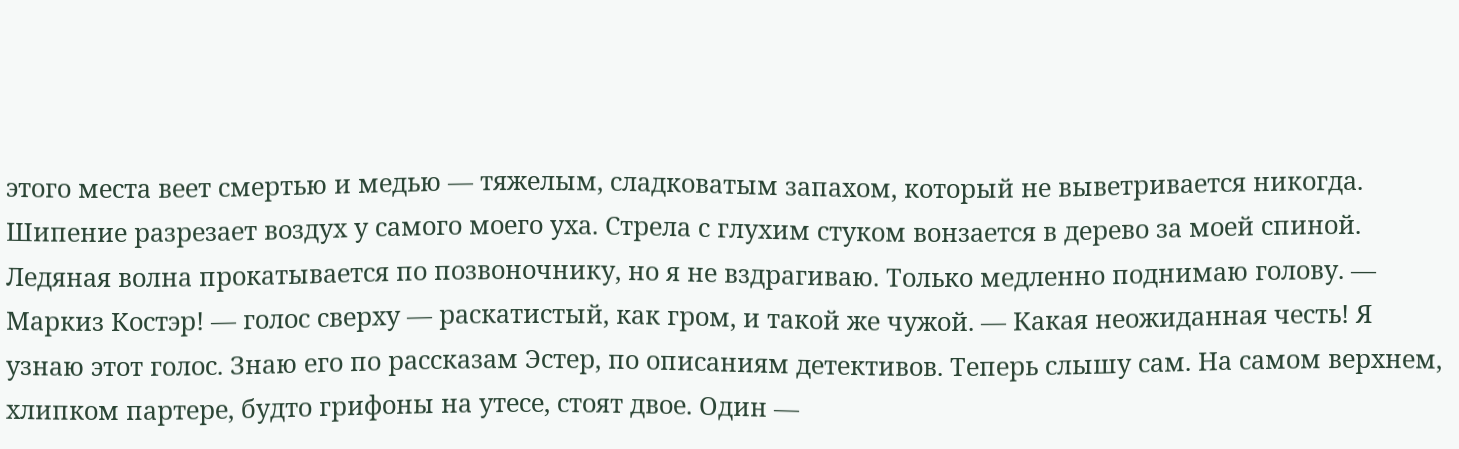этого места веет смертью и медью — тяжелым, сладковатым запахом, который не выветривается никогда. Шипение разрезает воздух у самого моего уха. Стрела с глухим стуком вонзается в дерево за моей спиной. Ледяная волна прокатывается по позвоночнику, но я не вздрагиваю. Только медленно поднимаю голову. — Маркиз Костэр! — голос сверху — раскатистый, как гром, и такой же чужой. — Какая неожиданная честь! Я узнаю этот голос. Знаю его по рассказам Эстер, по описаниям детективов. Теперь слышу сам. На самом верхнем, хлипком партере, будто грифоны на утесе, стоят двое. Один —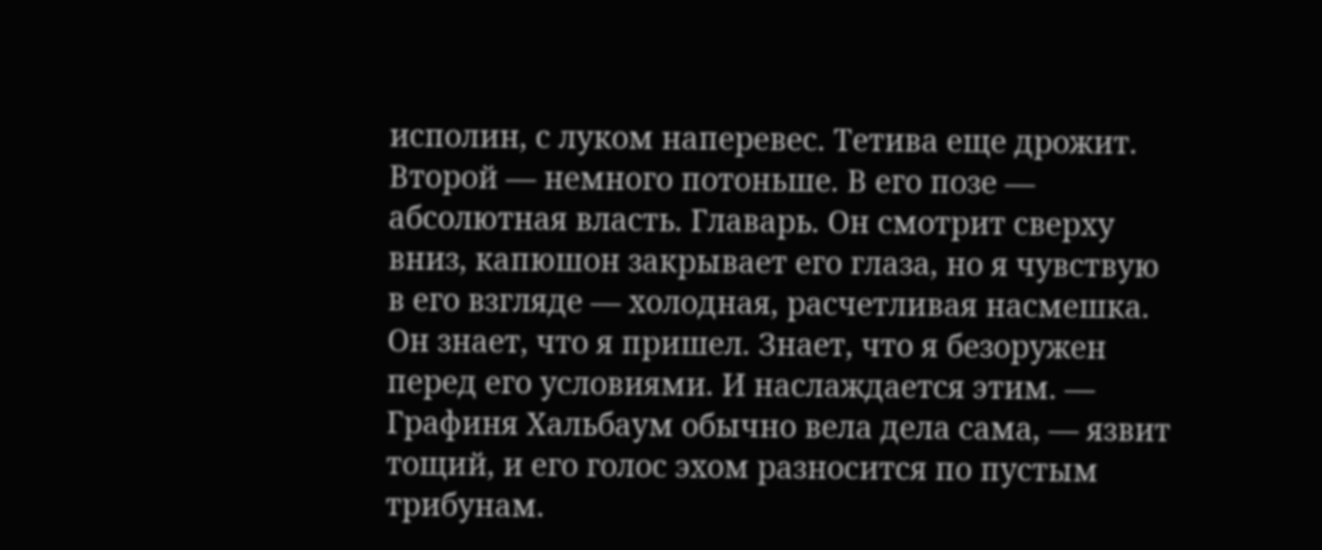исполин, с луком наперевес. Тетива еще дрожит. Второй — немного потоньше. В его позе — абсолютная власть. Главарь. Он смотрит сверху вниз, капюшон закрывает его глаза, но я чувствую в его взгляде — холодная, расчетливая насмешка. Он знает, что я пришел. Знает, что я безоружен перед его условиями. И наслаждается этим. — Графиня Хальбаум обычно вела дела сама, — язвит тощий, и его голос эхом разносится по пустым трибунам.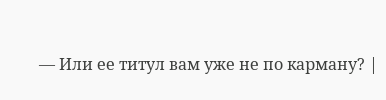— Или ее титул вам уже не по карману? |